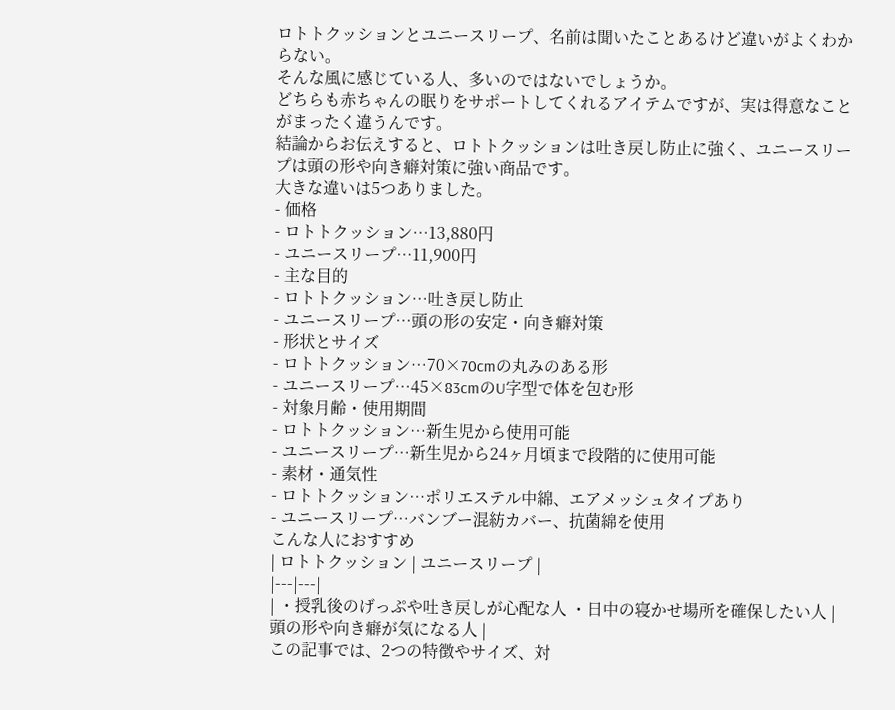ロトトクッションとユニースリープ、名前は聞いたことあるけど違いがよくわからない。
そんな風に感じている人、多いのではないでしょうか。
どちらも赤ちゃんの眠りをサポートしてくれるアイテムですが、実は得意なことがまったく違うんです。
結論からお伝えすると、ロトトクッションは吐き戻し防止に強く、ユニースリープは頭の形や向き癖対策に強い商品です。
大きな違いは5つありました。
- 価格
- ロトトクッション…13,880円
- ユニースリープ…11,900円
- 主な目的
- ロトトクッション…吐き戻し防止
- ユニースリープ…頭の形の安定・向き癖対策
- 形状とサイズ
- ロトトクッション…70×70cmの丸みのある形
- ユニースリープ…45×83cmのU字型で体を包む形
- 対象月齢・使用期間
- ロトトクッション…新生児から使用可能
- ユニースリープ…新生児から24ヶ月頃まで段階的に使用可能
- 素材・通気性
- ロトトクッション…ポリエステル中綿、エアメッシュタイプあり
- ユニースリープ…バンブー混紡カバー、抗菌綿を使用
こんな人におすすめ
| ロトトクッション | ユニースリープ |
|---|---|
| ・授乳後のげっぷや吐き戻しが心配な人 ・日中の寝かせ場所を確保したい人 | 頭の形や向き癖が気になる人 |
この記事では、2つの特徴やサイズ、対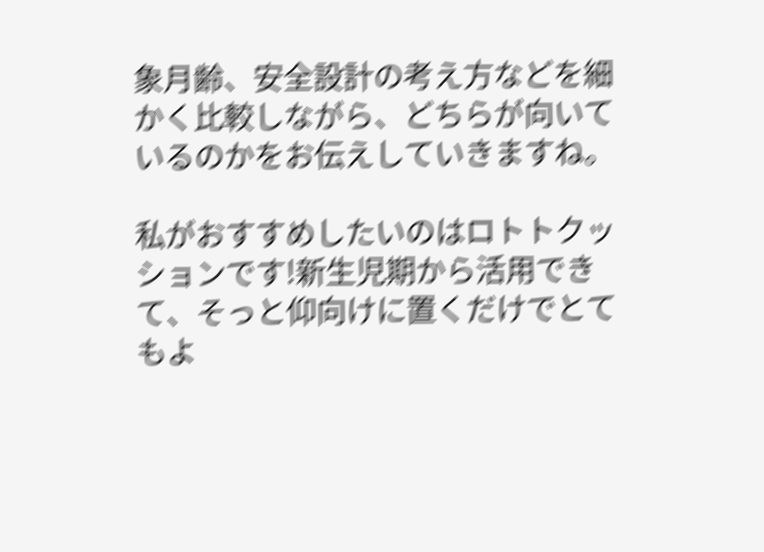象月齢、安全設計の考え方などを細かく比較しながら、どちらが向いているのかをお伝えしていきますね。

私がおすすめしたいのはロトトクッションです!新生児期から活用できて、そっと仰向けに置くだけでとてもよ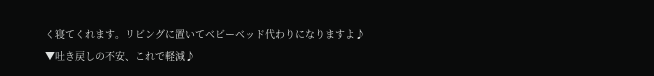く寝てくれます。リビングに置いてベビーベッド代わりになりますよ♪
▼吐き戻しの不安、これで軽減♪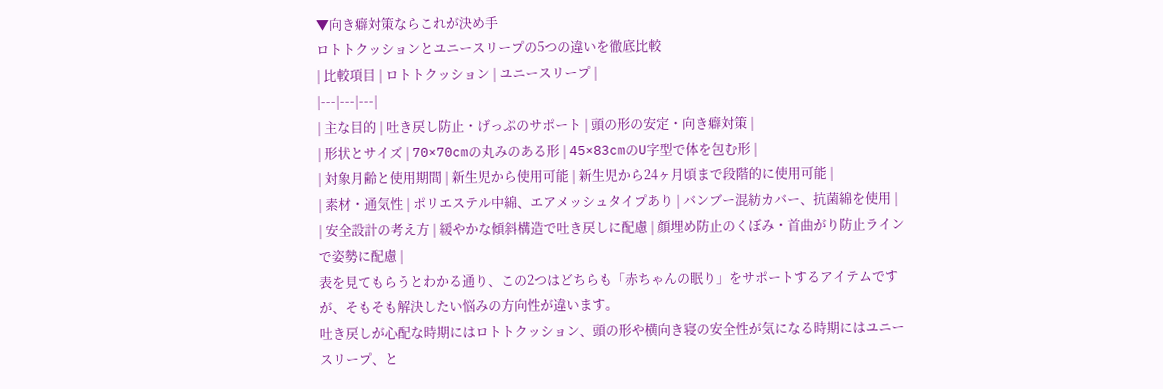▼向き癖対策ならこれが決め手
ロトトクッションとユニースリープの5つの違いを徹底比較
| 比較項目 | ロトトクッション | ユニースリープ |
|---|---|---|
| 主な目的 | 吐き戻し防止・げっぷのサポート | 頭の形の安定・向き癖対策 |
| 形状とサイズ | 70×70cmの丸みのある形 | 45×83cmのU字型で体を包む形 |
| 対象月齢と使用期間 | 新生児から使用可能 | 新生児から24ヶ月頃まで段階的に使用可能 |
| 素材・通気性 | ポリエステル中綿、エアメッシュタイプあり | バンブー混紡カバー、抗菌綿を使用 |
| 安全設計の考え方 | 緩やかな傾斜構造で吐き戻しに配慮 | 顔埋め防止のくぼみ・首曲がり防止ラインで姿勢に配慮 |
表を見てもらうとわかる通り、この2つはどちらも「赤ちゃんの眠り」をサポートするアイテムですが、そもそも解決したい悩みの方向性が違います。
吐き戻しが心配な時期にはロトトクッション、頭の形や横向き寝の安全性が気になる時期にはユニースリープ、と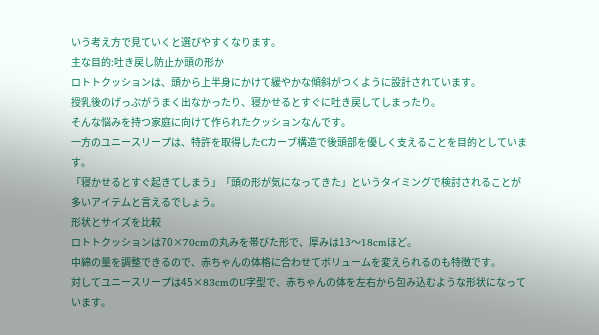いう考え方で見ていくと選びやすくなります。
主な目的:吐き戻し防止か頭の形か
ロトトクッションは、頭から上半身にかけて緩やかな傾斜がつくように設計されています。
授乳後のげっぷがうまく出なかったり、寝かせるとすぐに吐き戻してしまったり。
そんな悩みを持つ家庭に向けて作られたクッションなんです。
一方のユニースリープは、特許を取得したCカーブ構造で後頭部を優しく支えることを目的としています。
「寝かせるとすぐ起きてしまう」「頭の形が気になってきた」というタイミングで検討されることが多いアイテムと言えるでしょう。
形状とサイズを比較
ロトトクッションは70×70cmの丸みを帯びた形で、厚みは13〜18cmほど。
中綿の量を調整できるので、赤ちゃんの体格に合わせてボリュームを変えられるのも特徴です。
対してユニースリープは45×83cmのU字型で、赤ちゃんの体を左右から包み込むような形状になっています。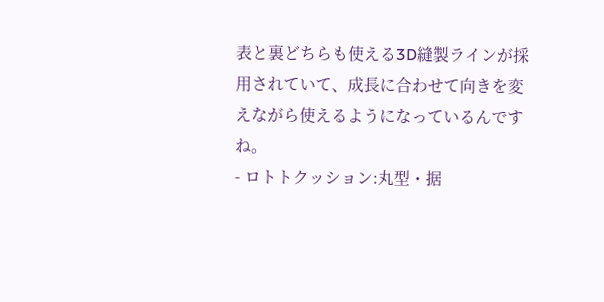表と裏どちらも使える3D縫製ラインが採用されていて、成長に合わせて向きを変えながら使えるようになっているんですね。
- ロトトクッション:丸型・据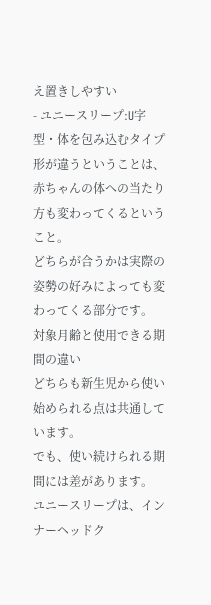え置きしやすい
- ユニースリープ:U字型・体を包み込むタイプ
形が違うということは、赤ちゃんの体への当たり方も変わってくるということ。
どちらが合うかは実際の姿勢の好みによっても変わってくる部分です。
対象月齢と使用できる期間の違い
どちらも新生児から使い始められる点は共通しています。
でも、使い続けられる期間には差があります。
ユニースリープは、インナーヘッドク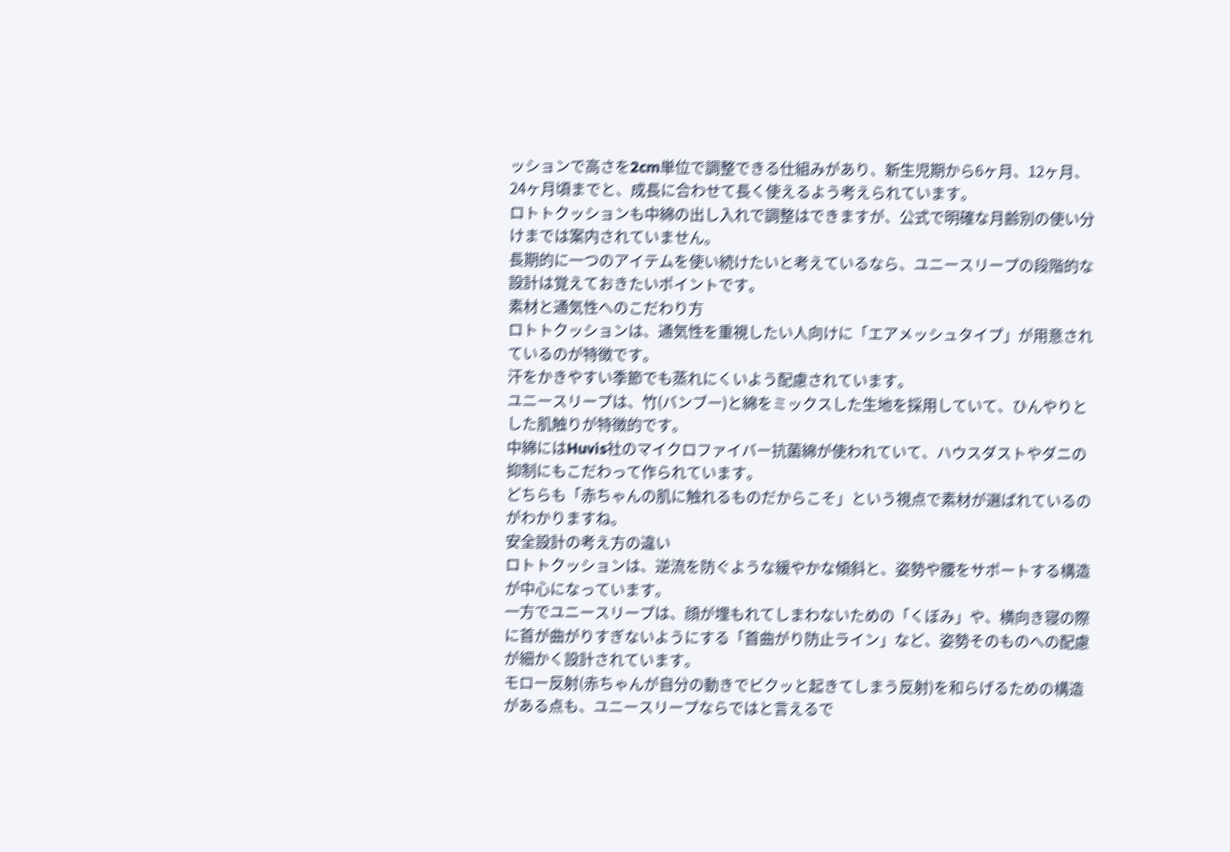ッションで高さを2cm単位で調整できる仕組みがあり、新生児期から6ヶ月、12ヶ月、24ヶ月頃までと、成長に合わせて長く使えるよう考えられています。
ロトトクッションも中綿の出し入れで調整はできますが、公式で明確な月齢別の使い分けまでは案内されていません。
長期的に一つのアイテムを使い続けたいと考えているなら、ユニースリープの段階的な設計は覚えておきたいポイントです。
素材と通気性へのこだわり方
ロトトクッションは、通気性を重視したい人向けに「エアメッシュタイプ」が用意されているのが特徴です。
汗をかきやすい季節でも蒸れにくいよう配慮されています。
ユニースリープは、竹(バンブー)と綿をミックスした生地を採用していて、ひんやりとした肌触りが特徴的です。
中綿にはHuvis社のマイクロファイバー抗菌綿が使われていて、ハウスダストやダニの抑制にもこだわって作られています。
どちらも「赤ちゃんの肌に触れるものだからこそ」という視点で素材が選ばれているのがわかりますね。
安全設計の考え方の違い
ロトトクッションは、逆流を防ぐような緩やかな傾斜と、姿勢や腰をサポートする構造が中心になっています。
一方でユニースリープは、顔が埋もれてしまわないための「くぼみ」や、横向き寝の際に首が曲がりすぎないようにする「首曲がり防止ライン」など、姿勢そのものへの配慮が細かく設計されています。
モロー反射(赤ちゃんが自分の動きでビクッと起きてしまう反射)を和らげるための構造がある点も、ユニースリープならではと言えるで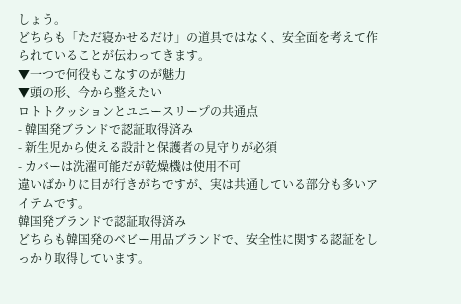しょう。
どちらも「ただ寝かせるだけ」の道具ではなく、安全面を考えて作られていることが伝わってきます。
▼一つで何役もこなすのが魅力
▼頭の形、今から整えたい
ロトトクッションとユニースリープの共通点
- 韓国発ブランドで認証取得済み
- 新生児から使える設計と保護者の見守りが必須
- カバーは洗濯可能だが乾燥機は使用不可
違いばかりに目が行きがちですが、実は共通している部分も多いアイテムです。
韓国発ブランドで認証取得済み
どちらも韓国発のベビー用品ブランドで、安全性に関する認証をしっかり取得しています。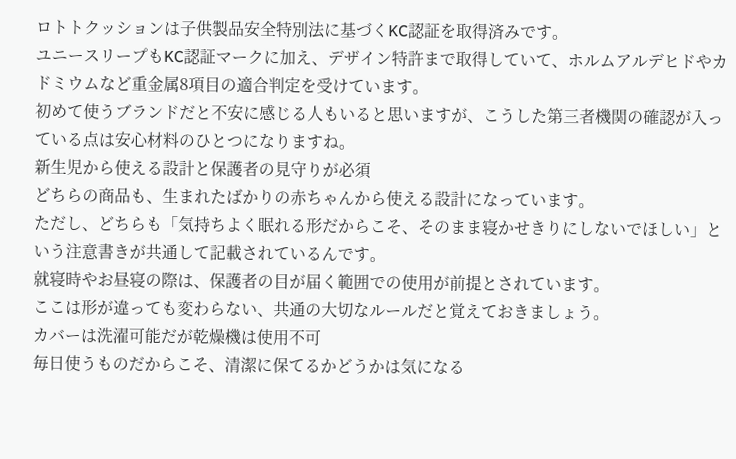ロトトクッションは子供製品安全特別法に基づくKC認証を取得済みです。
ユニースリープもKC認証マークに加え、デザイン特許まで取得していて、ホルムアルデヒドやカドミウムなど重金属8項目の適合判定を受けています。
初めて使うブランドだと不安に感じる人もいると思いますが、こうした第三者機関の確認が入っている点は安心材料のひとつになりますね。
新生児から使える設計と保護者の見守りが必須
どちらの商品も、生まれたばかりの赤ちゃんから使える設計になっています。
ただし、どちらも「気持ちよく眠れる形だからこそ、そのまま寝かせきりにしないでほしい」という注意書きが共通して記載されているんです。
就寝時やお昼寝の際は、保護者の目が届く範囲での使用が前提とされています。
ここは形が違っても変わらない、共通の大切なルールだと覚えておきましょう。
カバーは洗濯可能だが乾燥機は使用不可
毎日使うものだからこそ、清潔に保てるかどうかは気になる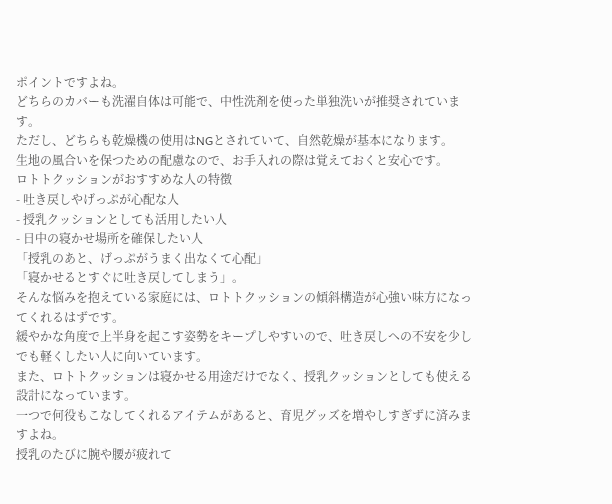ポイントですよね。
どちらのカバーも洗濯自体は可能で、中性洗剤を使った単独洗いが推奨されています。
ただし、どちらも乾燥機の使用はNGとされていて、自然乾燥が基本になります。
生地の風合いを保つための配慮なので、お手入れの際は覚えておくと安心です。
ロトトクッションがおすすめな人の特徴
- 吐き戻しやげっぷが心配な人
- 授乳クッションとしても活用したい人
- 日中の寝かせ場所を確保したい人
「授乳のあと、げっぷがうまく出なくて心配」
「寝かせるとすぐに吐き戻してしまう」。
そんな悩みを抱えている家庭には、ロトトクッションの傾斜構造が心強い味方になってくれるはずです。
緩やかな角度で上半身を起こす姿勢をキープしやすいので、吐き戻しへの不安を少しでも軽くしたい人に向いています。
また、ロトトクッションは寝かせる用途だけでなく、授乳クッションとしても使える設計になっています。
一つで何役もこなしてくれるアイテムがあると、育児グッズを増やしすぎずに済みますよね。
授乳のたびに腕や腰が疲れて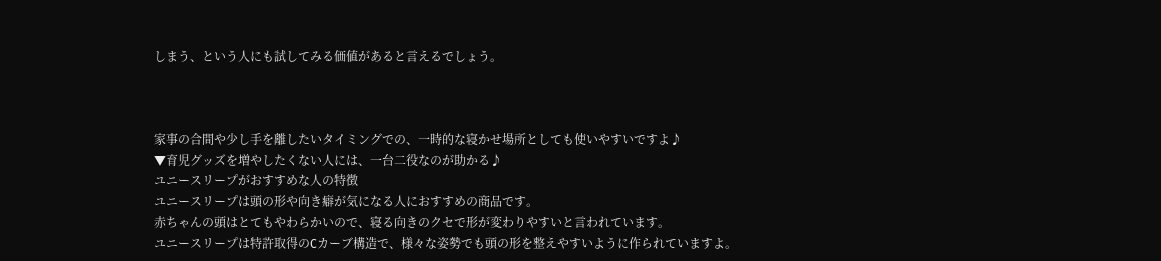しまう、という人にも試してみる価値があると言えるでしょう。



家事の合間や少し手を離したいタイミングでの、一時的な寝かせ場所としても使いやすいですよ♪
▼育児グッズを増やしたくない人には、一台二役なのが助かる♪
ユニースリープがおすすめな人の特徴
ユニースリープは頭の形や向き癖が気になる人におすすめの商品です。
赤ちゃんの頭はとてもやわらかいので、寝る向きのクセで形が変わりやすいと言われています。
ユニースリープは特許取得のCカーブ構造で、様々な姿勢でも頭の形を整えやすいように作られていますよ。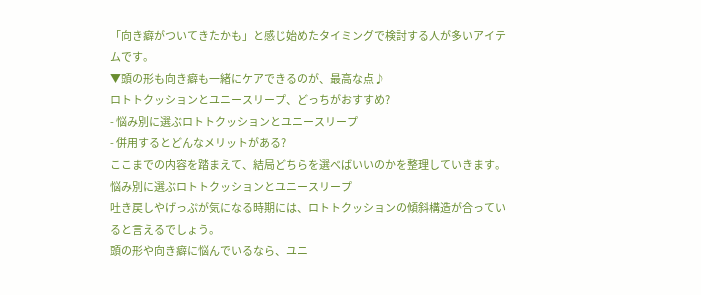「向き癖がついてきたかも」と感じ始めたタイミングで検討する人が多いアイテムです。
▼頭の形も向き癖も一緒にケアできるのが、最高な点♪
ロトトクッションとユニースリープ、どっちがおすすめ?
- 悩み別に選ぶロトトクッションとユニースリープ
- 併用するとどんなメリットがある?
ここまでの内容を踏まえて、結局どちらを選べばいいのかを整理していきます。
悩み別に選ぶロトトクッションとユニースリープ
吐き戻しやげっぷが気になる時期には、ロトトクッションの傾斜構造が合っていると言えるでしょう。
頭の形や向き癖に悩んでいるなら、ユニ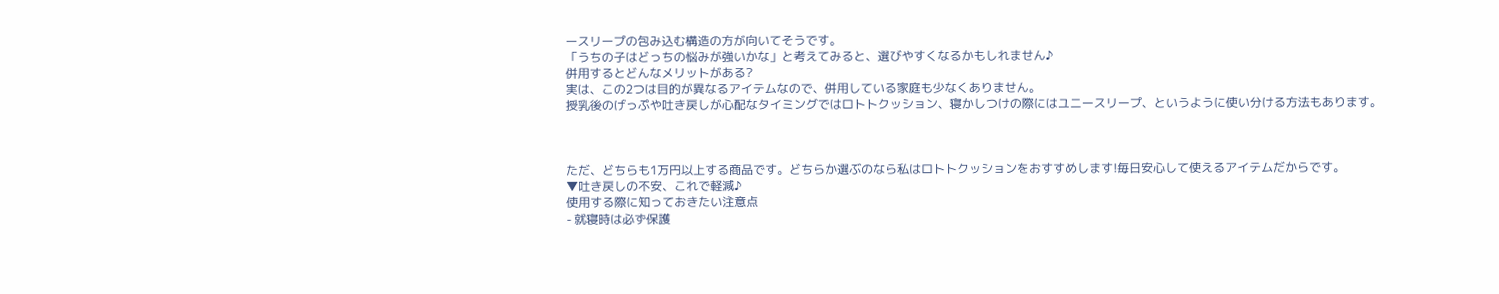ースリープの包み込む構造の方が向いてそうです。
「うちの子はどっちの悩みが強いかな」と考えてみると、選びやすくなるかもしれません♪
併用するとどんなメリットがある?
実は、この2つは目的が異なるアイテムなので、併用している家庭も少なくありません。
授乳後のげっぷや吐き戻しが心配なタイミングではロトトクッション、寝かしつけの際にはユニースリープ、というように使い分ける方法もあります。



ただ、どちらも1万円以上する商品です。どちらか選ぶのなら私はロトトクッションをおすすめします!毎日安心して使えるアイテムだからです。
▼吐き戻しの不安、これで軽減♪
使用する際に知っておきたい注意点
- 就寝時は必ず保護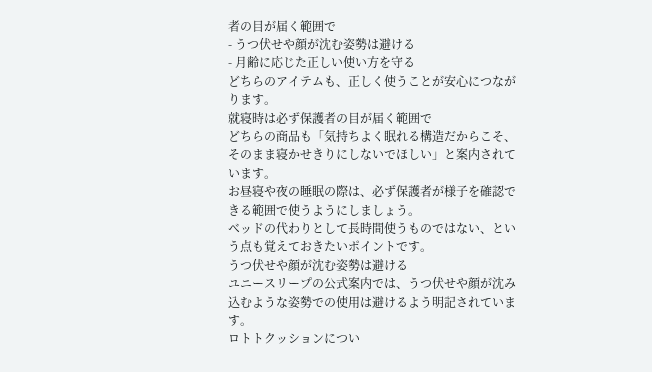者の目が届く範囲で
- うつ伏せや顔が沈む姿勢は避ける
- 月齢に応じた正しい使い方を守る
どちらのアイテムも、正しく使うことが安心につながります。
就寝時は必ず保護者の目が届く範囲で
どちらの商品も「気持ちよく眠れる構造だからこそ、そのまま寝かせきりにしないでほしい」と案内されています。
お昼寝や夜の睡眠の際は、必ず保護者が様子を確認できる範囲で使うようにしましょう。
ベッドの代わりとして長時間使うものではない、という点も覚えておきたいポイントです。
うつ伏せや顔が沈む姿勢は避ける
ユニースリープの公式案内では、うつ伏せや顔が沈み込むような姿勢での使用は避けるよう明記されています。
ロトトクッションについ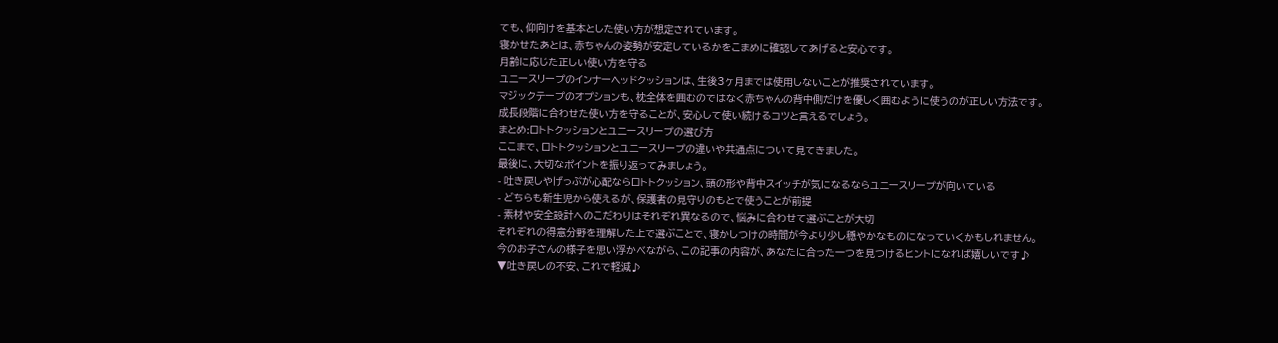ても、仰向けを基本とした使い方が想定されています。
寝かせたあとは、赤ちゃんの姿勢が安定しているかをこまめに確認してあげると安心です。
月齢に応じた正しい使い方を守る
ユニースリープのインナーヘッドクッションは、生後3ヶ月までは使用しないことが推奨されています。
マジックテープのオプションも、枕全体を囲むのではなく赤ちゃんの背中側だけを優しく囲むように使うのが正しい方法です。
成長段階に合わせた使い方を守ることが、安心して使い続けるコツと言えるでしょう。
まとめ:ロトトクッションとユニースリープの選び方
ここまで、ロトトクッションとユニースリープの違いや共通点について見てきました。
最後に、大切なポイントを振り返ってみましょう。
- 吐き戻しやげっぷが心配ならロトトクッション、頭の形や背中スイッチが気になるならユニースリープが向いている
- どちらも新生児から使えるが、保護者の見守りのもとで使うことが前提
- 素材や安全設計へのこだわりはそれぞれ異なるので、悩みに合わせて選ぶことが大切
それぞれの得意分野を理解した上で選ぶことで、寝かしつけの時間が今より少し穏やかなものになっていくかもしれません。
今のお子さんの様子を思い浮かべながら、この記事の内容が、あなたに合った一つを見つけるヒントになれば嬉しいです♪
▼吐き戻しの不安、これで軽減♪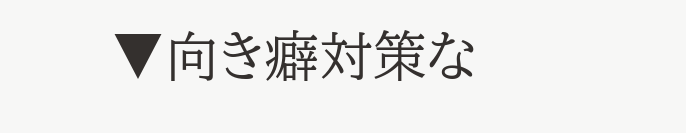▼向き癖対策な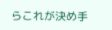らこれが決め手